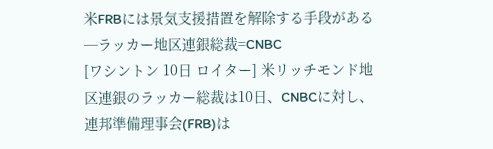米FRBには景気支援措置を解除する手段がある─ラッカー地区連銀総裁=CNBC
[ワシントン 10日 ロイター] 米リッチモンド地区連銀のラッカー総裁は10日、CNBCに対し、連邦準備理事会(FRB)は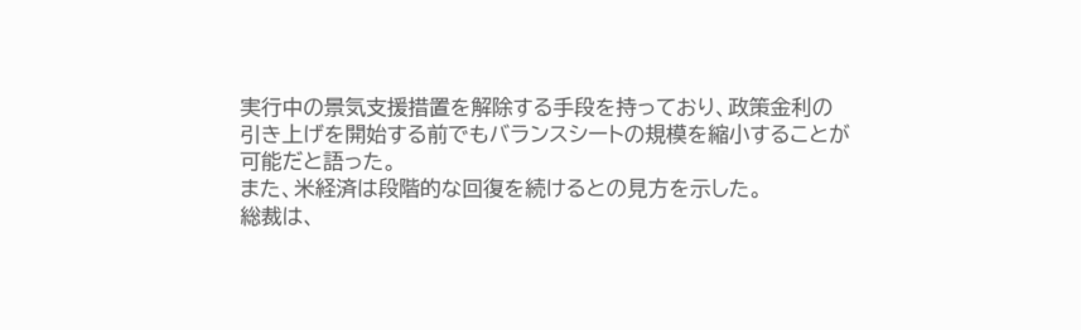実行中の景気支援措置を解除する手段を持っており、政策金利の引き上げを開始する前でもバランスシートの規模を縮小することが可能だと語った。
また、米経済は段階的な回復を続けるとの見方を示した。
総裁は、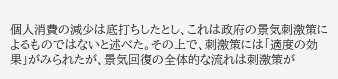個人消費の減少は底打ちしたとし、これは政府の景気刺激策によるものではないと述べた。その上で、刺激策には「適度の効果」がみられたが、景気回復の全体的な流れは刺激策が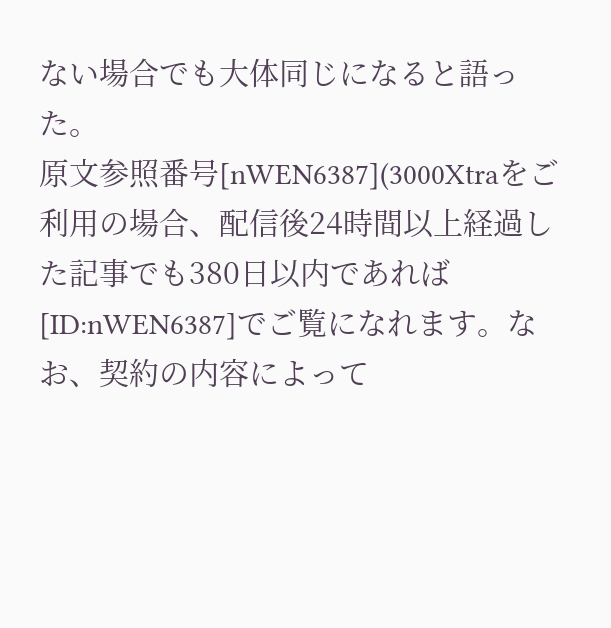ない場合でも大体同じになると語った。
原文参照番号[nWEN6387](3000Xtraをご利用の場合、配信後24時間以上経過した記事でも380日以内であれば[ID:nWEN6387]でご覧になれます。なお、契約の内容によって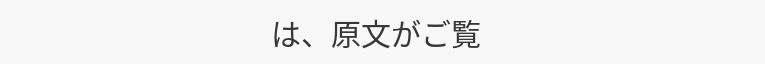は、原文がご覧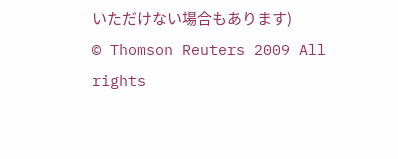いただけない場合もあります)
© Thomson Reuters 2009 All rights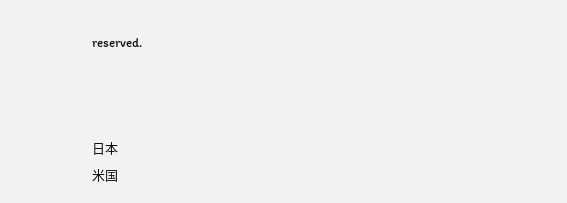reserved.



日本
米国